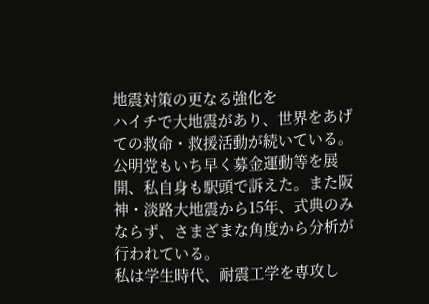地震対策の更なる強化を
ハイチで大地震があり、世界をあげての救命・救援活動が続いている。公明党もいち早く募金運動等を展開、私自身も駅頭で訴えた。また阪神・淡路大地震から15年、式典のみならず、さまざまな角度から分析が行われている。
私は学生時代、耐震工学を専攻し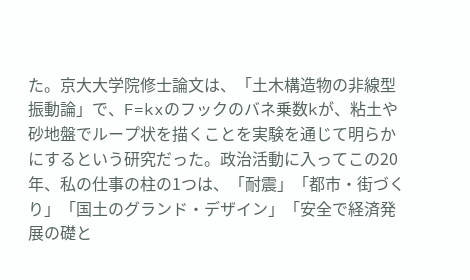た。京大大学院修士論文は、「土木構造物の非線型振動論」で、F=kxのフックのバネ乗数kが、粘土や砂地盤でループ状を描くことを実験を通じて明らかにするという研究だった。政治活動に入ってこの20年、私の仕事の柱の1つは、「耐震」「都市・街づくり」「国土のグランド・デザイン」「安全で経済発展の礎と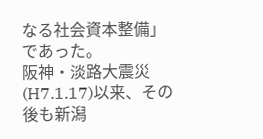なる社会資本整備」であった。
阪神・淡路大震災(H7.1.17)以来、その後も新潟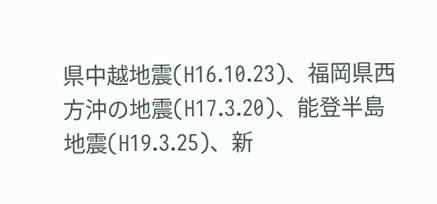県中越地震(H16.10.23)、福岡県西方沖の地震(H17.3.20)、能登半島地震(H19.3.25)、新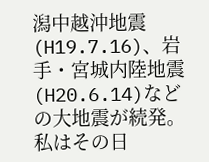潟中越沖地震(H19.7.16)、岩手・宮城内陸地震(H20.6.14)などの大地震が続発。私はその日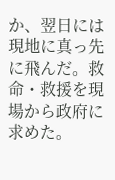か、翌日には現地に真っ先に飛んだ。救命・救援を現場から政府に求めた。